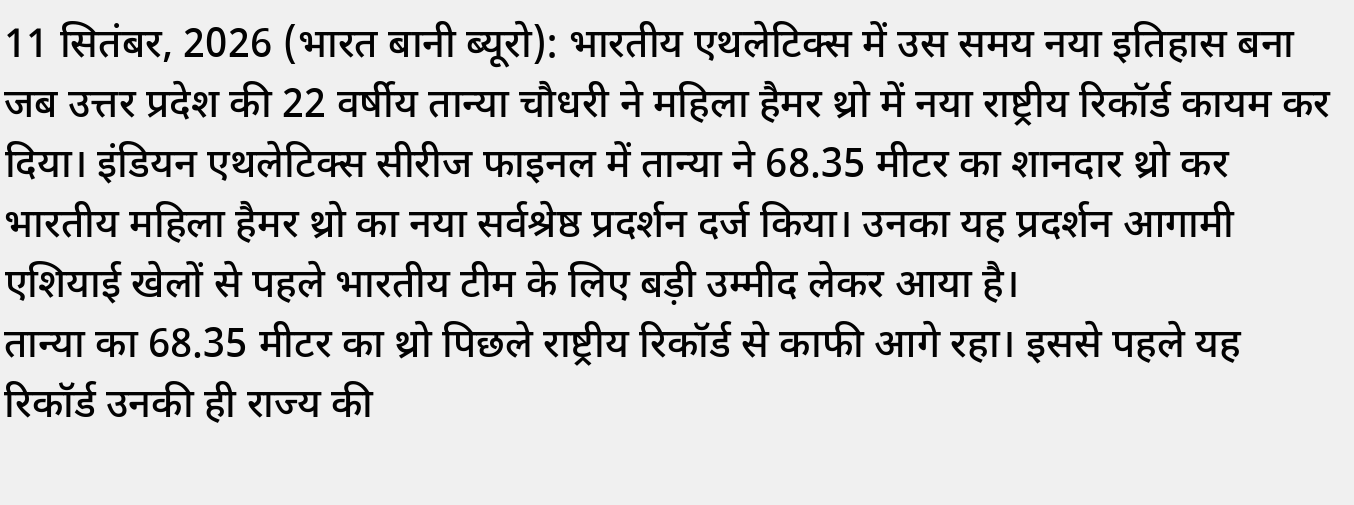11 सितंबर, 2026 (भारत बानी ब्यूरो): भारतीय एथलेटिक्स में उस समय नया इतिहास बना जब उत्तर प्रदेश की 22 वर्षीय तान्या चौधरी ने महिला हैमर थ्रो में नया राष्ट्रीय रिकॉर्ड कायम कर दिया। इंडियन एथलेटिक्स सीरीज फाइनल में तान्या ने 68.35 मीटर का शानदार थ्रो कर भारतीय महिला हैमर थ्रो का नया सर्वश्रेष्ठ प्रदर्शन दर्ज किया। उनका यह प्रदर्शन आगामी एशियाई खेलों से पहले भारतीय टीम के लिए बड़ी उम्मीद लेकर आया है।
तान्या का 68.35 मीटर का थ्रो पिछले राष्ट्रीय रिकॉर्ड से काफी आगे रहा। इससे पहले यह रिकॉर्ड उनकी ही राज्य की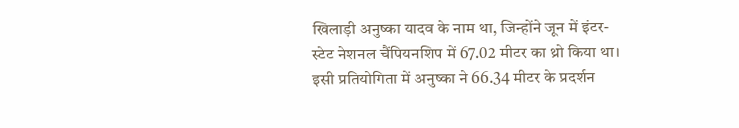खिलाड़ी अनुष्का यादव के नाम था, जिन्होंने जून में इंटर-स्टेट नेशनल चैंपियनशिप में 67.02 मीटर का थ्रो किया था। इसी प्रतियोगिता में अनुष्का ने 66.34 मीटर के प्रदर्शन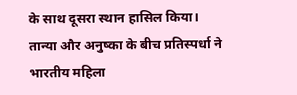के साथ दूसरा स्थान हासिल किया।
तान्या और अनुष्का के बीच प्रतिस्पर्धा ने भारतीय महिला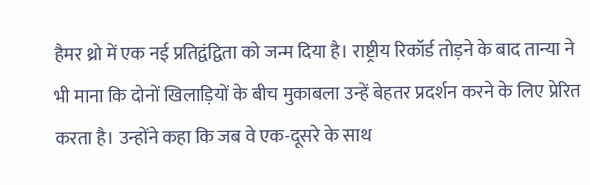हैमर थ्रो में एक नई प्रतिद्वंद्विता को जन्म दिया है। राष्ट्रीय रिकॉर्ड तोड़ने के बाद तान्या ने भी माना कि दोनों खिलाड़ियों के बीच मुकाबला उन्हें बेहतर प्रदर्शन करने के लिए प्रेरित करता है। उन्होंने कहा कि जब वे एक-दूसरे के साथ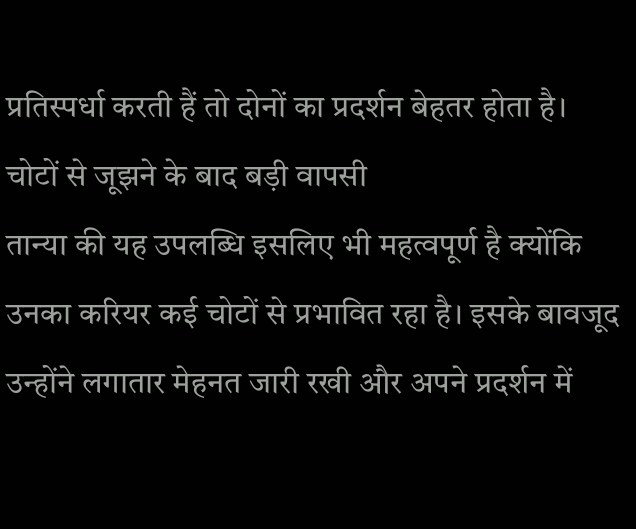प्रतिस्पर्धा करती हैं तो दोनों का प्रदर्शन बेहतर होता है।
चोटों से जूझने के बाद बड़ी वापसी
तान्या की यह उपलब्धि इसलिए भी महत्वपूर्ण है क्योंकि उनका करियर कई चोटों से प्रभावित रहा है। इसके बावजूद उन्होंने लगातार मेहनत जारी रखी और अपने प्रदर्शन में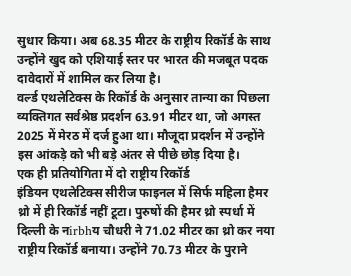सुधार किया। अब 68.35 मीटर के राष्ट्रीय रिकॉर्ड के साथ उन्होंने खुद को एशियाई स्तर पर भारत की मजबूत पदक दावेदारों में शामिल कर लिया है।
वर्ल्ड एथलेटिक्स के रिकॉर्ड के अनुसार तान्या का पिछला व्यक्तिगत सर्वश्रेष्ठ प्रदर्शन 63.91 मीटर था, जो अगस्त 2025 में मेरठ में दर्ज हुआ था। मौजूदा प्रदर्शन में उन्होंने इस आंकड़े को भी बड़े अंतर से पीछे छोड़ दिया है।
एक ही प्रतियोगिता में दो राष्ट्रीय रिकॉर्ड
इंडियन एथलेटिक्स सीरीज फाइनल में सिर्फ महिला हैमर थ्रो में ही रिकॉर्ड नहीं टूटा। पुरुषों की हैमर थ्रो स्पर्धा में दिल्ली के नirbhय चौधरी ने 71.02 मीटर का थ्रो कर नया राष्ट्रीय रिकॉर्ड बनाया। उन्होंने 70.73 मीटर के पुराने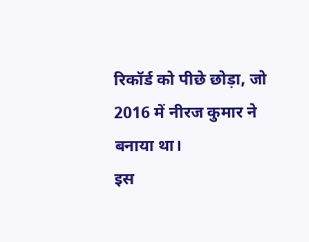रिकॉर्ड को पीछे छोड़ा, जो 2016 में नीरज कुमार ने बनाया था।
इस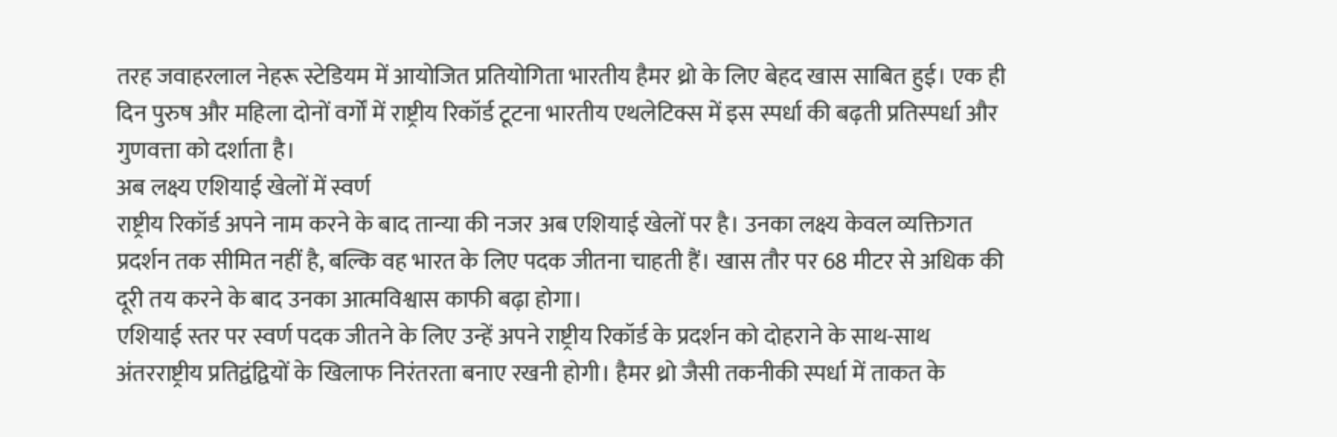तरह जवाहरलाल नेहरू स्टेडियम में आयोजित प्रतियोगिता भारतीय हैमर थ्रो के लिए बेहद खास साबित हुई। एक ही दिन पुरुष और महिला दोनों वर्गों में राष्ट्रीय रिकॉर्ड टूटना भारतीय एथलेटिक्स में इस स्पर्धा की बढ़ती प्रतिस्पर्धा और गुणवत्ता को दर्शाता है।
अब लक्ष्य एशियाई खेलों में स्वर्ण
राष्ट्रीय रिकॉर्ड अपने नाम करने के बाद तान्या की नजर अब एशियाई खेलों पर है। उनका लक्ष्य केवल व्यक्तिगत प्रदर्शन तक सीमित नहीं है, बल्कि वह भारत के लिए पदक जीतना चाहती हैं। खास तौर पर 68 मीटर से अधिक की दूरी तय करने के बाद उनका आत्मविश्वास काफी बढ़ा होगा।
एशियाई स्तर पर स्वर्ण पदक जीतने के लिए उन्हें अपने राष्ट्रीय रिकॉर्ड के प्रदर्शन को दोहराने के साथ-साथ अंतरराष्ट्रीय प्रतिद्वंद्वियों के खिलाफ निरंतरता बनाए रखनी होगी। हैमर थ्रो जैसी तकनीकी स्पर्धा में ताकत के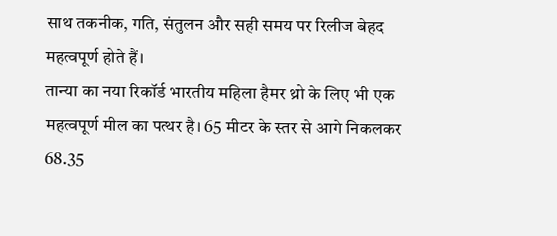साथ तकनीक, गति, संतुलन और सही समय पर रिलीज बेहद महत्वपूर्ण होते हैं।
तान्या का नया रिकॉर्ड भारतीय महिला हैमर थ्रो के लिए भी एक महत्वपूर्ण मील का पत्थर है। 65 मीटर के स्तर से आगे निकलकर 68.35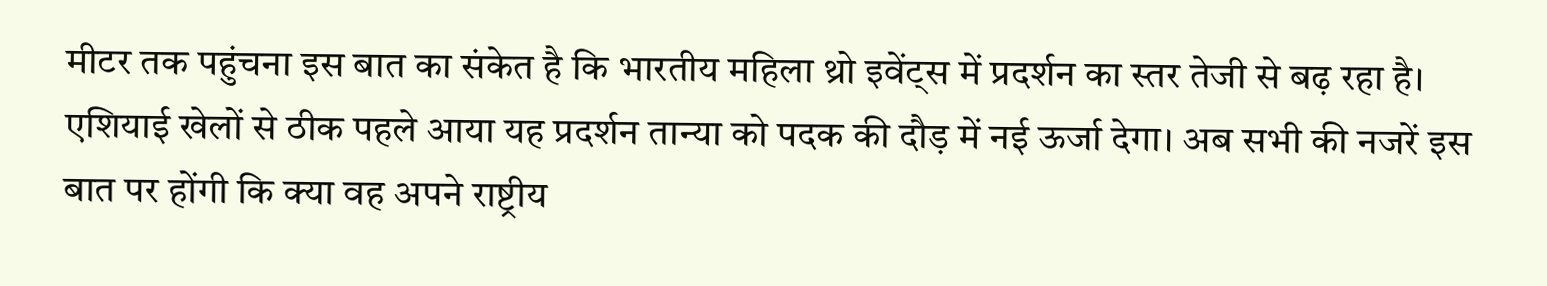मीटर तक पहुंचना इस बात का संकेत है कि भारतीय महिला थ्रो इवेंट्स में प्रदर्शन का स्तर तेजी से बढ़ रहा है।
एशियाई खेलों से ठीक पहले आया यह प्रदर्शन तान्या को पदक की दौड़ में नई ऊर्जा देगा। अब सभी की नजरें इस बात पर होंगी कि क्या वह अपने राष्ट्रीय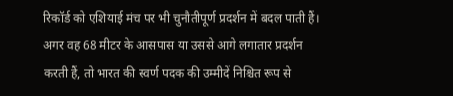रिकॉर्ड को एशियाई मंच पर भी चुनौतीपूर्ण प्रदर्शन में बदल पाती हैं। अगर वह 68 मीटर के आसपास या उससे आगे लगातार प्रदर्शन करती हैं, तो भारत की स्वर्ण पदक की उम्मीदें निश्चित रूप से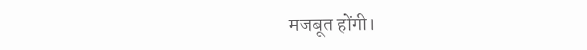मजबूत होंगी।